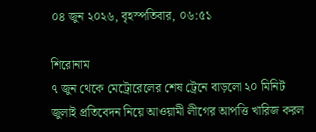০৪ জুন ২০২৬, বৃহস্পতিবার, ০৬:৫১

শিরোনাম
৭ জুন থেকে মেট্রোরেলের শেষ ট্রেনে বাড়লো ২০ মিনিট জুলাই প্রতিবেদন নিয়ে আওয়ামী লীগের আপত্তি খারিজ করল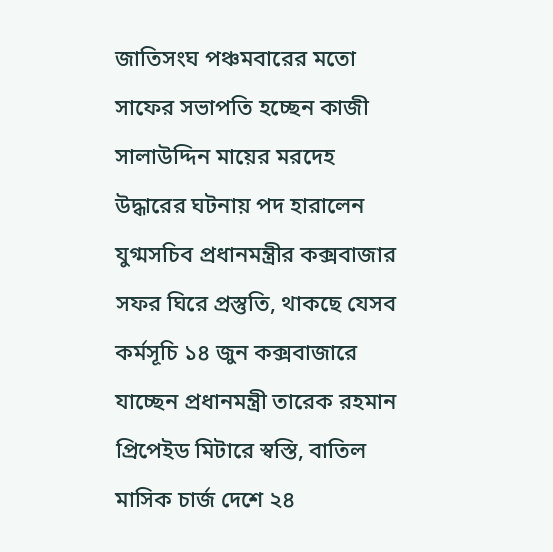জাতিসংঘ পঞ্চমবারের মতো সাফের সভাপতি হচ্ছেন কাজী সালাউদ্দিন মায়ের মরদেহ উদ্ধারের ঘটনায় পদ হারালেন যুগ্মসচিব প্রধানমন্ত্রীর কক্সবাজার সফর ঘিরে প্রস্তুতি, থাকছে যেসব কর্মসূচি ১৪ জুন কক্সবাজারে যাচ্ছেন প্রধানমন্ত্রী তারেক রহমান প্রিপেইড মিটারে স্বস্তি, বাতিল মাসিক চার্জ দেশে ২৪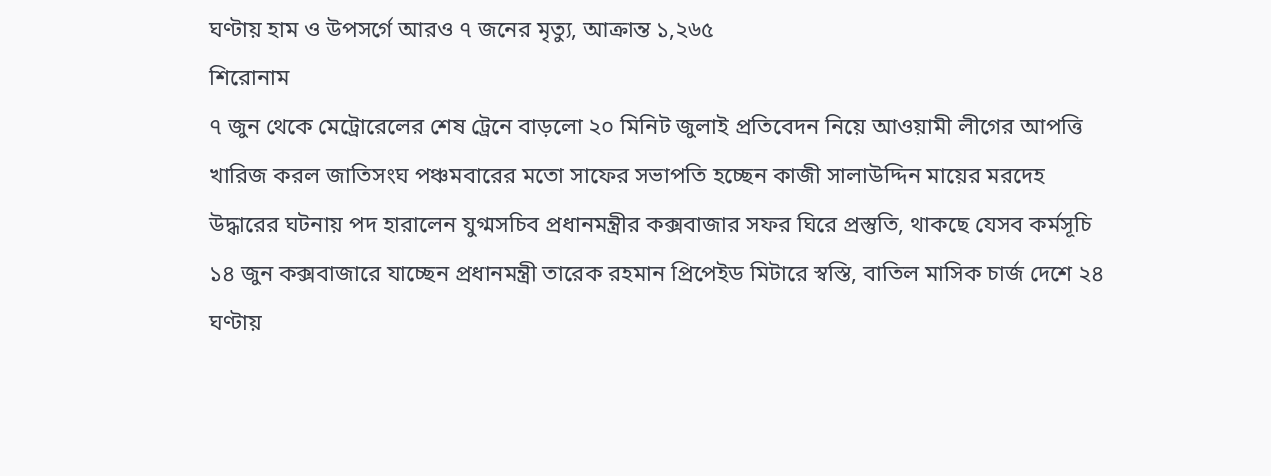ঘণ্টায় হাম ও উপসর্গে আরও ৭ জনের মৃত্যু, আক্রান্ত ১,২৬৫
শিরোনাম
৭ জুন থেকে মেট্রোরেলের শেষ ট্রেনে বাড়লো ২০ মিনিট জুলাই প্রতিবেদন নিয়ে আওয়ামী লীগের আপত্তি খারিজ করল জাতিসংঘ পঞ্চমবারের মতো সাফের সভাপতি হচ্ছেন কাজী সালাউদ্দিন মায়ের মরদেহ উদ্ধারের ঘটনায় পদ হারালেন যুগ্মসচিব প্রধানমন্ত্রীর কক্সবাজার সফর ঘিরে প্রস্তুতি, থাকছে যেসব কর্মসূচি ১৪ জুন কক্সবাজারে যাচ্ছেন প্রধানমন্ত্রী তারেক রহমান প্রিপেইড মিটারে স্বস্তি, বাতিল মাসিক চার্জ দেশে ২৪ ঘণ্টায়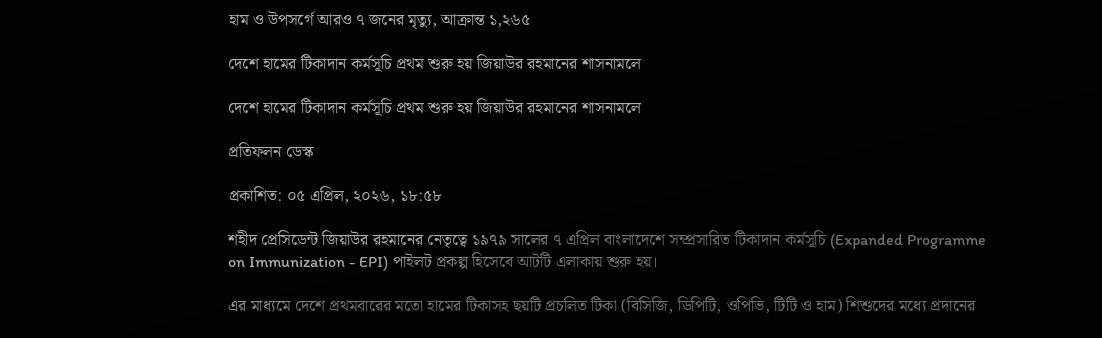হাম ও উপসর্গে আরও ৭ জনের মৃত্যু, আক্রান্ত ১,২৬৫

দেশে হামের টিকাদান কর্মসূচি প্রথম শুরু হয় জিয়াউর রহমানের শাসনামলে

দেশে হামের টিকাদান কর্মসূচি প্রথম শুরু হয় জিয়াউর রহমানের শাসনামলে

প্রতিফলন ডেস্ক

প্রকাশিত: ০৫ এপ্রিল, ২০২৬, ১৮:৫৮

শহীদ প্রেসিডেন্ট জিয়াউর রহমানের নেতৃত্বে ১৯৭৯ সালের ৭ এপ্রিল বাংলাদেশে সম্প্রসারিত টিকাদান কর্মসূচি (Expanded Programme on Immunization - EPI) পাইলট প্রকল্প হিসেবে আটটি এলাকায় শুরু হয়।

এর মাধ্যমে দেশে প্রথমবারের মতো হামের টিকাসহ ছয়টি প্রচলিত টিকা (বিসিজি, ডিপিটি, ওপিভি, টিটি ও হাম) শিশুদের মধ্যে প্রদানের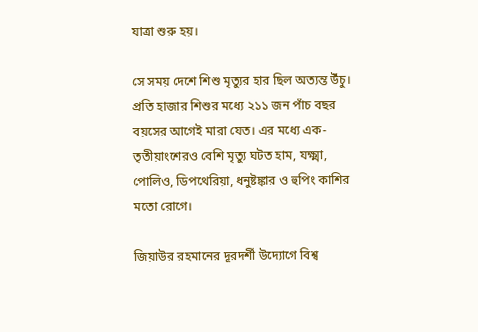যাত্রা শুরু হয়।

সে সময় দেশে শিশু মৃত্যুর হার ছিল অত্যন্ত উঁচু। প্রতি হাজার শিশুর মধ্যে ২১১ জন পাঁচ বছর বয়সের আগেই মারা যেত। এর মধ্যে এক-তৃতীয়াংশেরও বেশি মৃত্যু ঘটত হাম, যক্ষ্মা, পোলিও, ডিপথেরিয়া, ধনুষ্টঙ্কার ও হুপিং কাশির মতো রোগে।

জিয়াউর রহমানের দূরদর্শী উদ্যোগে বিশ্ব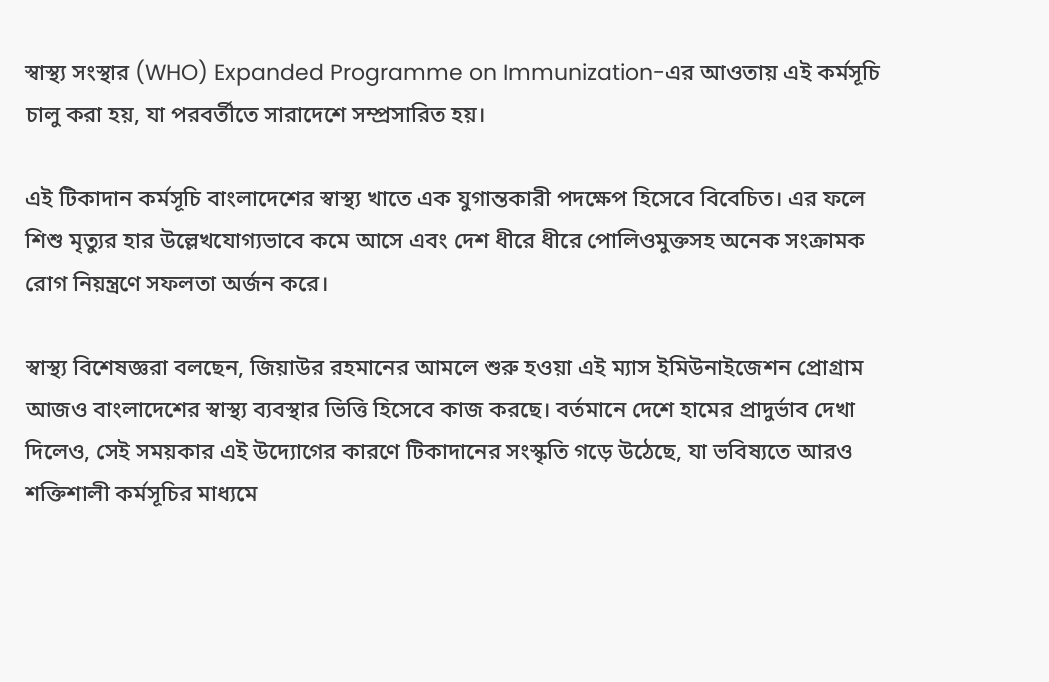স্বাস্থ্য সংস্থার (WHO) Expanded Programme on Immunization-এর আওতায় এই কর্মসূচি চালু করা হয়, যা পরবর্তীতে সারাদেশে সম্প্রসারিত হয়।

এই টিকাদান কর্মসূচি বাংলাদেশের স্বাস্থ্য খাতে এক যুগান্তকারী পদক্ষেপ হিসেবে বিবেচিত। এর ফলে শিশু মৃত্যুর হার উল্লেখযোগ্যভাবে কমে আসে এবং দেশ ধীরে ধীরে পোলিওমুক্তসহ অনেক সংক্রামক রোগ নিয়ন্ত্রণে সফলতা অর্জন করে।

স্বাস্থ্য বিশেষজ্ঞরা বলছেন, জিয়াউর রহমানের আমলে শুরু হওয়া এই ম্যাস ইমিউনাইজেশন প্রোগ্রাম আজও বাংলাদেশের স্বাস্থ্য ব্যবস্থার ভিত্তি হিসেবে কাজ করছে। বর্তমানে দেশে হামের প্রাদুর্ভাব দেখা দিলেও, সেই সময়কার এই উদ্যোগের কারণে টিকাদানের সংস্কৃতি গড়ে উঠেছে, যা ভবিষ্যতে আরও শক্তিশালী কর্মসূচির মাধ্যমে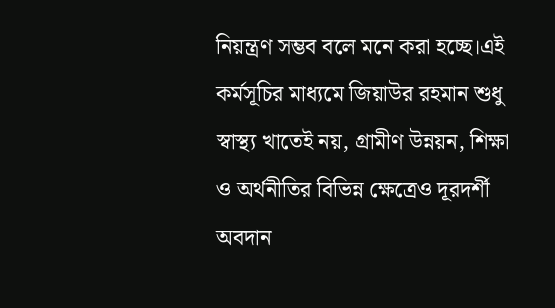নিয়ন্ত্রণ সম্ভব বলে মনে করা হচ্ছে।এই কর্মসূচির মাধ্যমে জিয়াউর রহমান শুধু স্বাস্থ্য খাতেই নয়, গ্রামীণ উন্নয়ন, শিক্ষা ও অর্থনীতির বিভিন্ন ক্ষেত্রেও দূরদর্শী অবদান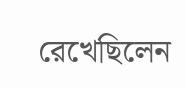রেখেছিলেন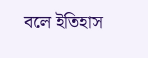বলে ইতিহাস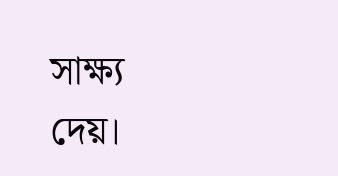সাক্ষ্য দেয়।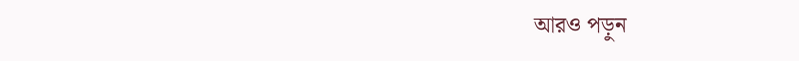আরও পড়ুন